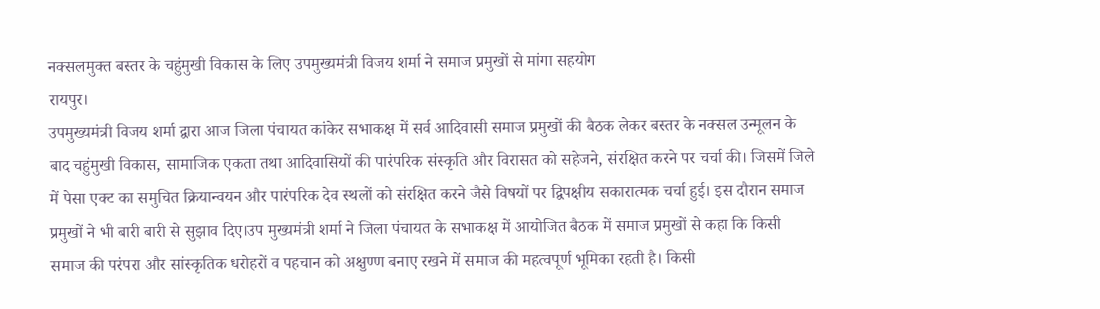नक्सलमुक्त बस्तर के चहुंमुखी विकास के लिए उपमुख्यमंत्री विजय शर्मा ने समाज प्रमुखों से मांगा सहयोग
रायपुर।
उपमुख्यमंत्री विजय शर्मा द्वारा आज जिला पंचायत कांकेर सभाकक्ष में सर्व आदिवासी समाज प्रमुखों की बैठक लेकर बस्तर के नक्सल उन्मूलन के बाद चहुंमुखी विकास, सामाजिक एकता तथा आदिवासियों की पारंपरिक संस्कृति और विरासत को सहेजने, संरक्षित करने पर चर्चा की। जिसमें जिले में पेसा एक्ट का समुचित क्रियान्वयन और पारंपरिक देव स्थलों को संरक्षित करने जैसे विषयों पर द्विपक्षीय सकारात्मक चर्चा हुई। इस दौरान समाज प्रमुखों ने भी बारी बारी से सुझाव दिए।उप मुख्यमंत्री शर्मा ने जिला पंचायत के सभाकक्ष में आयोजित बैठक में समाज प्रमुखों से कहा कि किसी समाज की परंपरा और सांस्कृतिक धरोहरों व पहचान को अक्षुण्ण बनाए रखने में समाज की महत्वपूर्ण भूमिका रहती है। किसी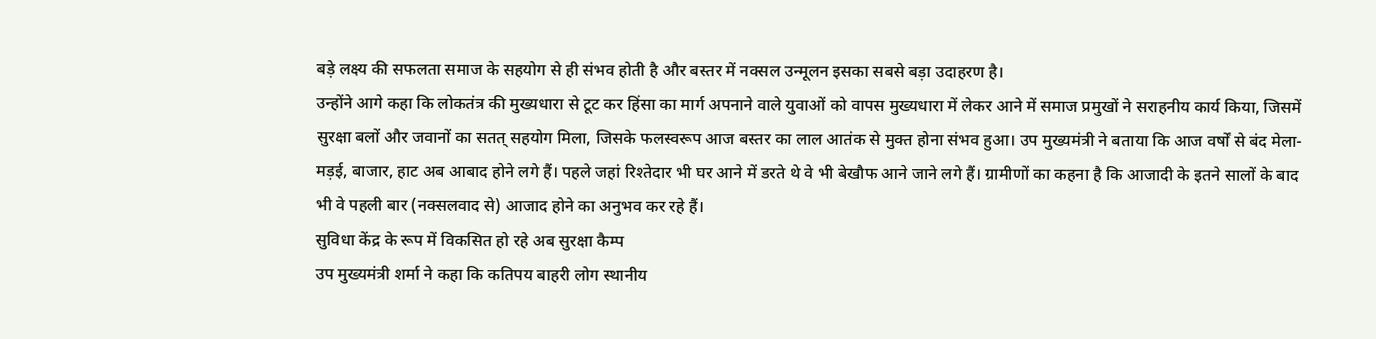बड़े लक्ष्य की सफलता समाज के सहयोग से ही संभव होती है और बस्तर में नक्सल उन्मूलन इसका सबसे बड़ा उदाहरण है।
उन्होंने आगे कहा कि लोकतंत्र की मुख्यधारा से टूट कर हिंसा का मार्ग अपनाने वाले युवाओं को वापस मुख्यधारा में लेकर आने में समाज प्रमुखों ने सराहनीय कार्य किया, जिसमें सुरक्षा बलों और जवानों का सतत् सहयोग मिला, जिसके फलस्वरूप आज बस्तर का लाल आतंक से मुक्त होना संभव हुआ। उप मुख्यमंत्री ने बताया कि आज वर्षों से बंद मेला-मड़ई, बाजार, हाट अब आबाद होने लगे हैं। पहले जहां रिश्तेदार भी घर आने में डरते थे वे भी बेखौफ आने जाने लगे हैं। ग्रामीणों का कहना है कि आजादी के इतने सालों के बाद भी वे पहली बार (नक्सलवाद से) आजाद होने का अनुभव कर रहे हैं।
सुविधा केंद्र के रूप में विकसित हो रहे अब सुरक्षा कैम्प
उप मुख्यमंत्री शर्मा ने कहा कि कतिपय बाहरी लोग स्थानीय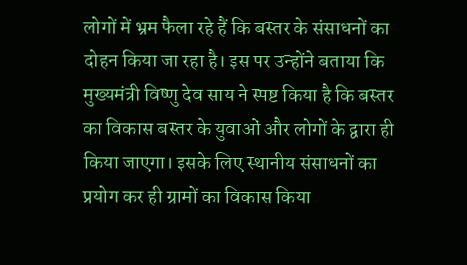लोगों में भ्रम फैला रहे हैं कि बस्तर के संसाधनों का दोहन किया जा रहा है। इस पर उन्होंने बताया कि मुख्यमंत्री विष्णु देव साय ने स्पष्ट किया है कि बस्तर का विकास बस्तर के युवाओं और लोगों के द्वारा ही किया जाएगा। इसके लिए स्थानीय संसाधनों का प्रयोग कर ही ग्रामों का विकास किया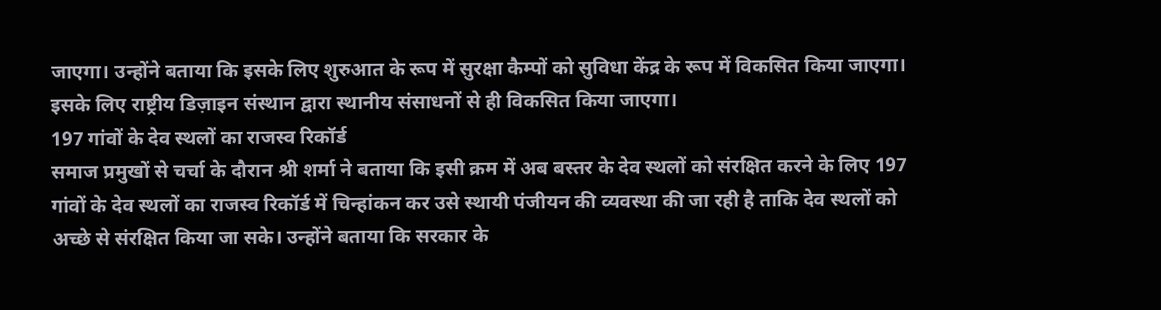जाएगा। उन्होंने बताया कि इसके लिए शुरुआत के रूप में सुरक्षा कैम्पों को सुविधा केंद्र के रूप में विकसित किया जाएगा। इसके लिए राष्ट्रीय डिज़ाइन संस्थान द्वारा स्थानीय संसाधनों से ही विकसित किया जाएगा।
197 गांवों के देव स्थलों का राजस्व रिकॉर्ड
समाज प्रमुखों से चर्चा के दौरान श्री शर्मा ने बताया कि इसी क्रम में अब बस्तर के देव स्थलों को संरक्षित करने के लिए 197 गांवों के देव स्थलों का राजस्व रिकॉर्ड में चिन्हांकन कर उसे स्थायी पंजीयन की व्यवस्था की जा रही है ताकि देव स्थलों को अच्छे से संरक्षित किया जा सके। उन्होंने बताया कि सरकार के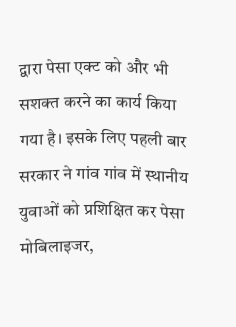द्वारा पेसा एक्ट को और भी सशक्त करने का कार्य किया गया है। इसके लिए पहली बार सरकार ने गांव गांव में स्थानीय युवाओं को प्रशिक्षित कर पेसा मोबिलाइजर,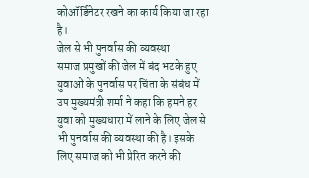कोऑर्डिनेटर रखने का कार्य किया जा रहा है।
जेल से भी पुनर्वास की व्यवस्था
समाज प्रमुखों की जेल में बंद भटके हुए युवाओं के पुनर्वास पर चिंता के संबंध में उप मुख्यमंत्री शर्मा ने कहा कि हमने हर युवा को मुख्यधारा में लाने के लिए जेल से भी पुनर्वास की व्यवस्था की है। इसके लिए समाज को भी प्रेरित करने की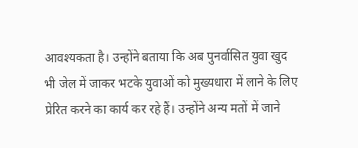आवश्यकता है। उन्होंने बताया कि अब पुनर्वासित युवा खुद भी जेल में जाकर भटके युवाओं को मुख्यधारा में लाने के लिए प्रेरित करने का कार्य कर रहे हैं। उन्होंने अन्य मतों में जाने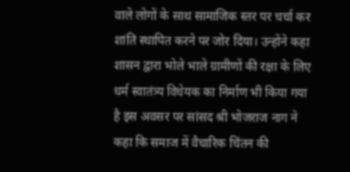वाले लोगों के साथ सामाजिक स्तर पर चर्चा कर शांति स्थापित करने पर जोर दिया। उन्होंने कहा शासन द्वारा भोले भाले ग्रामीणों की रक्षा के लिए धर्म स्वातंत्र्य विधेयक का निर्माण भी किया गया है इस अवसर पर सांसद श्री भोजराज नाग ने कहा कि समाज में वैचारिक चिंतन की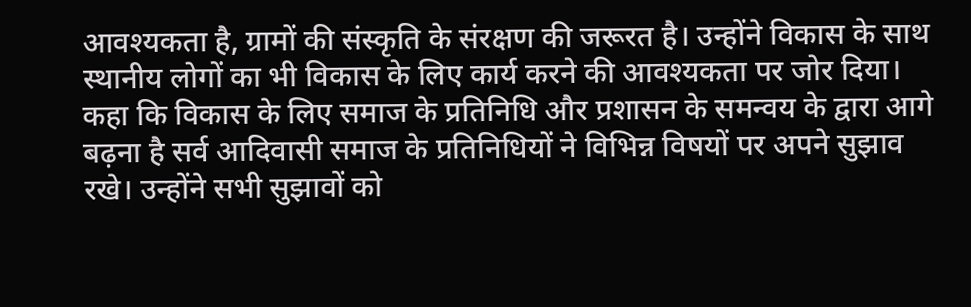आवश्यकता है, ग्रामों की संस्कृति के संरक्षण की जरूरत है। उन्होंने विकास के साथ स्थानीय लोगों का भी विकास के लिए कार्य करने की आवश्यकता पर जोर दिया। कहा कि विकास के लिए समाज के प्रतिनिधि और प्रशासन के समन्वय के द्वारा आगे बढ़ना है सर्व आदिवासी समाज के प्रतिनिधियों ने विभिन्न विषयों पर अपने सुझाव रखे। उन्होंने सभी सुझावों को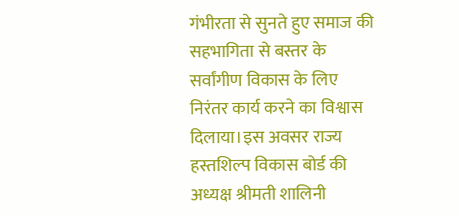गंभीरता से सुनते हुए समाज की सहभागिता से बस्तर के सर्वांगीण विकास के लिए निरंतर कार्य करने का विश्वास दिलाया।इस अवसर राज्य हस्तशिल्प विकास बोर्ड की अध्यक्ष श्रीमती शालिनी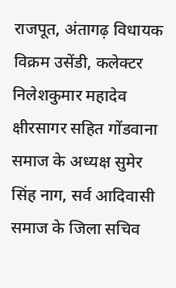राजपूत, अंतागढ़ विधायक विक्रम उसेंडी, कलेक्टर निलेशकुमार महादेव क्षीरसागर सहित गोंडवाना समाज के अध्यक्ष सुमेर सिंह नाग, सर्व आदिवासी समाज के जिला सचिव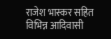राजेश भास्कर सहित विभिन्न आदिवासी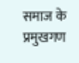समाज के प्रमुखगण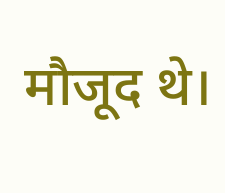मौजूद थे।